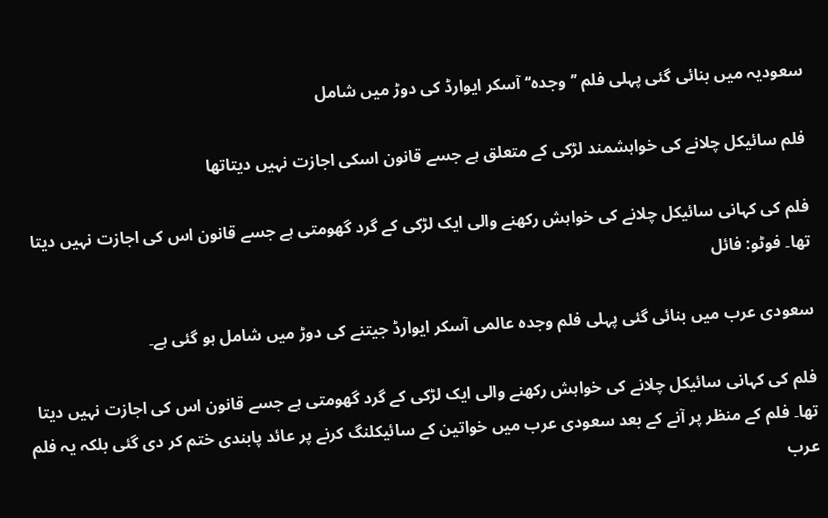سعودیہ میں بنائی گئی پہلی فلم ’’وجدہ‘‘ آسکر ایوارڈ کی دوڑ میں شامل

فلم سائیکل چلانے کی خواہشمند لڑکی کے متعلق ہے جسے قانون اسکی اجازت نہیں دیتاتھا

فلم کی کہانی سائیکل چلانے کی خواہش رکھنے والی ایک لڑکی کے گرد گھومتی ہے جسے قانون اس کی اجازت نہیں دیتا تھا۔ فوٹو: فائل

سعودی عرب میں بنائی گئی پہلی فلم وجدہ عالمی آسکر ایوارڈ جیتنے کی دوڑ میں شامل ہو گئی ہے۔

فلم کی کہانی سائیکل چلانے کی خواہش رکھنے والی ایک لڑکی کے گرد گھومتی ہے جسے قانون اس کی اجازت نہیں دیتا تھا۔ فلم کے منظر پر آنے کے بعد سعودی عرب میں خواتین کے سائیکلنگ کرنے پر عائد پابندی ختم کر دی گئی بلکہ یہ فلم عرب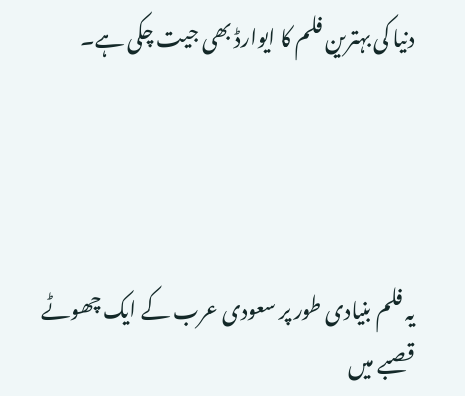دنیا کی بہترین فلم کا ایوارڈ بھی جیت چکی ہے۔




یہ فلم بنیادی طور پر سعودی عرب کے ایک چھوٹے قصبے میں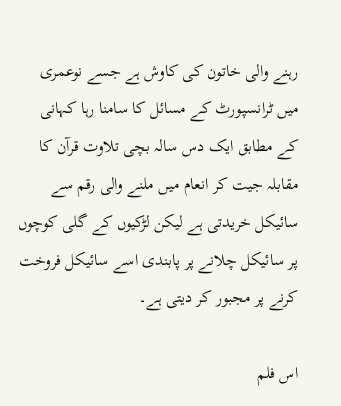رہنے والی خاتون کی کاوش ہے جسے نوعمری میں ٹرانسپورٹ کے مسائل کا سامنا رہا کہانی کے مطابق ایک دس سالہ بچی تلاوت قرآن کا مقابلہ جیت کر انعام میں ملنے والی رقم سے سائیکل خریدتی ہے لیکن لڑکیوں کے گلی کوچوں پر سائیکل چلانے پر پابندی اسے سائیکل فروخت کرنے پر مجبور کر دیتی ہے۔

اس فلم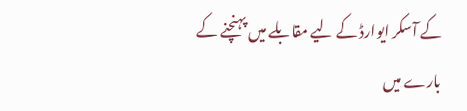کے آسکر ایوارڈ کے لیے مقابلے میں پہنچنے کے بارے میں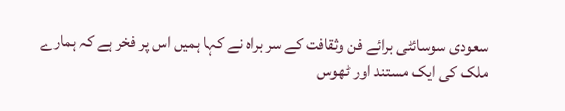سعودی سوسائٹی برائے فن وثقافت کے سر براہ نے کہا ہمیں اس پر فخر ہے کہ ہمارے ملک کی ایک مستند اور ٹھوس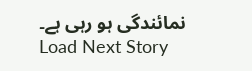نمائندگی ہو رہی ہے۔
Load Next Story